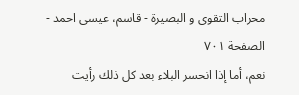محراب التقوى و البصيرة - قاسم، عيسى احمد - الصفحة ٧٠١
نعم، أما إذا انحسر البلاء بعد كل ذلك رأيت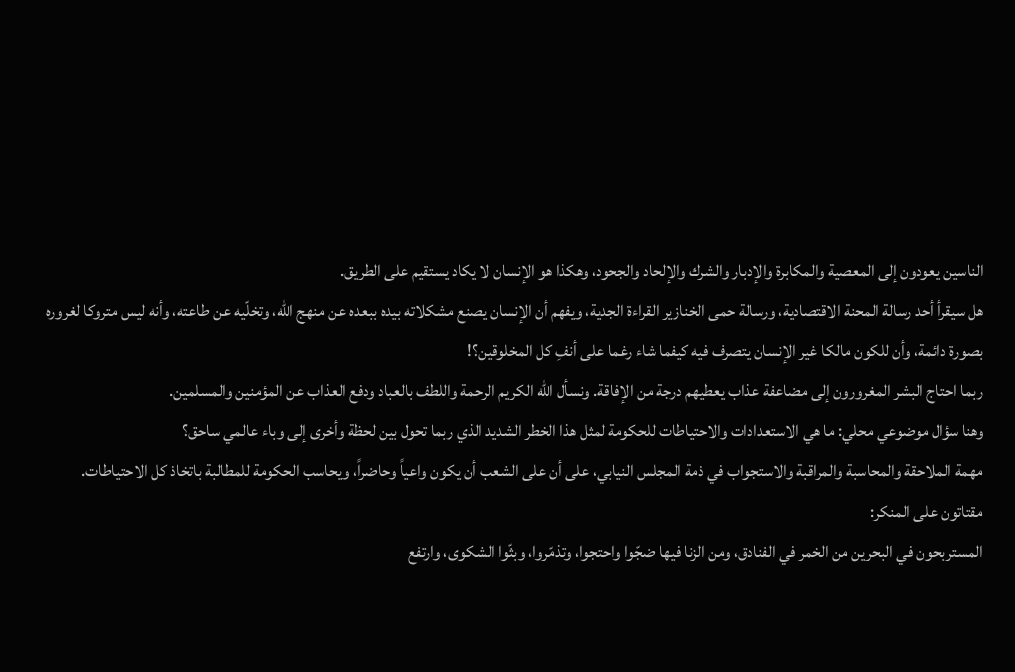الناسين يعودون إلى المعصية والمكابرة والإدبار والشرك والإلحاد والجحود، وهكذا هو الإنسان لا يكاد يستقيم على الطريق.
هل سيقرأ أحد رسالة المحنة الاقتصادية، ورسالة حمى الخنازير القراءة الجدية، ويفهم أن الإنسان يصنع مشكلاته بيده ببعده عن منهج الله، وتخلّيه عن طاعته، وأنه ليس متروكا لغروره بصورة دائمة، وأن للكون مالكا غير الإنسان يتصرف فيه كيفما شاء رغما على أنفِ كل المخلوقين؟!
ربما احتاج البشر المغرورون إلى مضاعفة عذاب يعطيهم درجة من الإفاقة. ونسأل الله الكريم الرحمة واللطف بالعباد ودفع العذاب عن المؤمنين والمسلمين.
وهنا سؤال موضوعي محلي: ما هي الاستعدادات والاحتياطات للحكومة لمثل هذا الخطر الشديد الذي ربما تحول بين لحظة وأخرى إلى وباء عالمي ساحق؟
مهمة الملاحقة والمحاسبة والمراقبة والاستجواب في ذمة المجلس النيابي، على أن على الشعب أن يكون واعياً وحاضراً، ويحاسب الحكومة للمطالبة باتخاذ كل الاحتياطات.
مقتاتون على المنكر:
المستربحون في البحرين من الخمر في الفنادق، ومن الزنا فيها ضجّوا واحتجوا، وتذمّروا، وبثّوا الشكوى، وارتفع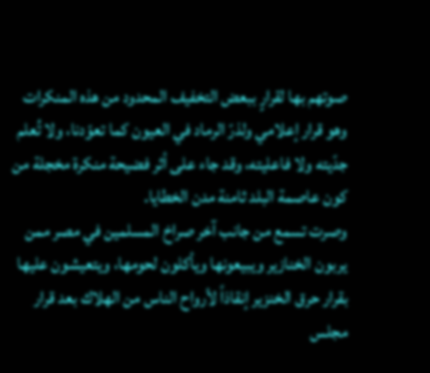صوتهم بها لقرارٍ ببعض التخفيف المحدود من هذه المنكرات وهو قرار إعلامي ولذرّ الرماد في العيون كما تعوّدنا، ولا تُعلم جدّيته ولا فاعليته، وقد جاء على أثر فضيحة منكرة مخجلة من كون عاصمة البلد ثامنة مدن الخطايا.
وصرت تسمع من جانب آخر صراخ المسلمين في مصر ممن يربون الخنازير ويبيعونها ويأكلون لحومها، ويتعيشون عليها بقرار حرق الخنزير إنقاذاً لأرواح الناس من الهلاك بعد قرار مجلس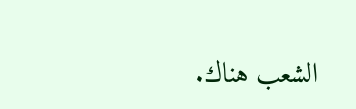الشعب هناك.